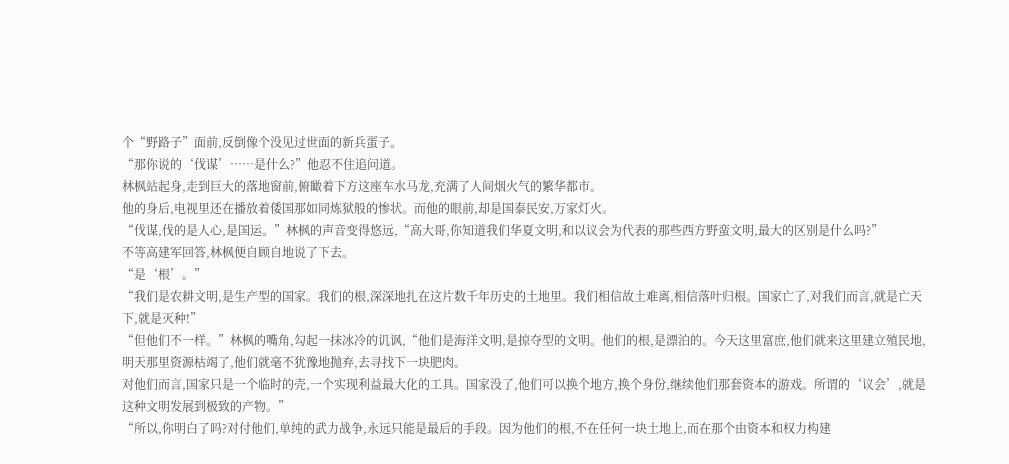个“野路子”面前,反倒像个没见过世面的新兵蛋子。
“那你说的‘伐谋’……是什么?”他忍不住追问道。
林枫站起身,走到巨大的落地窗前,俯瞰着下方这座车水马龙,充满了人间烟火气的繁华都市。
他的身后,电视里还在播放着倭国那如同炼狱般的惨状。而他的眼前,却是国泰民安,万家灯火。
“伐谋,伐的是人心,是国运。”林枫的声音变得悠远,“高大哥,你知道我们华夏文明,和以议会为代表的那些西方野蛮文明,最大的区别是什么吗?”
不等高建军回答,林枫便自顾自地说了下去。
“是‘根’。”
“我们是农耕文明,是生产型的国家。我们的根,深深地扎在这片数千年历史的土地里。我们相信故土难离,相信落叶归根。国家亡了,对我们而言,就是亡天下,就是灭种!”
“但他们不一样。”林枫的嘴角,勾起一抹冰冷的讥讽,“他们是海洋文明,是掠夺型的文明。他们的根,是漂泊的。今天这里富庶,他们就来这里建立殖民地,明天那里资源枯竭了,他们就毫不犹豫地抛弃,去寻找下一块肥肉。
对他们而言,国家只是一个临时的壳,一个实现利益最大化的工具。国家没了,他们可以换个地方,换个身份,继续他们那套资本的游戏。所谓的‘议会’,就是这种文明发展到极致的产物。”
“所以,你明白了吗?对付他们,单纯的武力战争,永远只能是最后的手段。因为他们的根,不在任何一块土地上,而在那个由资本和权力构建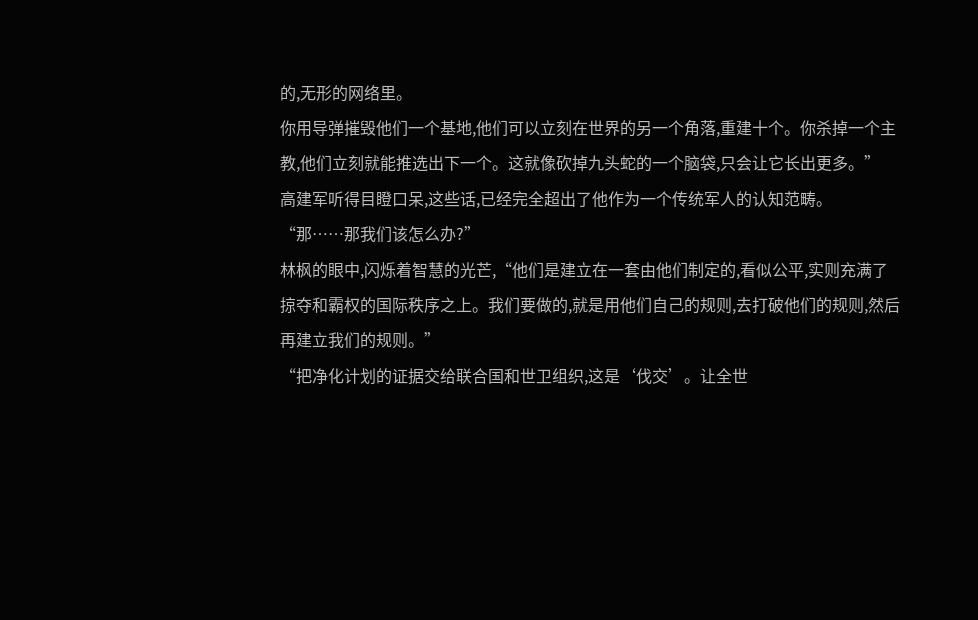的,无形的网络里。
你用导弹摧毁他们一个基地,他们可以立刻在世界的另一个角落,重建十个。你杀掉一个主教,他们立刻就能推选出下一个。这就像砍掉九头蛇的一个脑袋,只会让它长出更多。”
高建军听得目瞪口呆,这些话,已经完全超出了他作为一个传统军人的认知范畴。
“那……那我们该怎么办?”
林枫的眼中,闪烁着智慧的光芒,“他们是建立在一套由他们制定的,看似公平,实则充满了掠夺和霸权的国际秩序之上。我们要做的,就是用他们自己的规则,去打破他们的规则,然后再建立我们的规则。”
“把净化计划的证据交给联合国和世卫组织,这是‘伐交’。让全世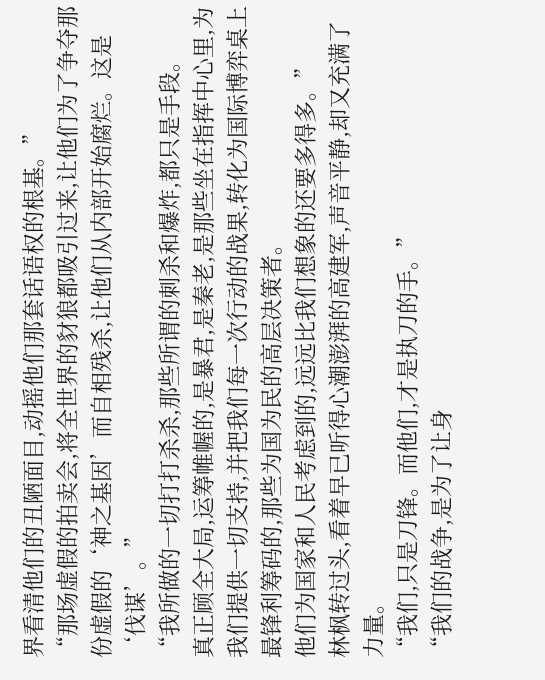界看清他们的丑陋面目,动摇他们那套话语权的根基。”
“那场虚假的拍卖会,将全世界的豺狼都吸引过来,让他们为了争夺那份虚假的‘神之基因’而自相残杀,让他们从内部开始腐烂。这是‘伐谋’。”
“我所做的一切打打杀杀,那些所谓的刺杀和爆炸,都只是手段。
真正顾全大局,运筹帷幄的,是暴君,是秦老,是那些坐在指挥中心里,为我们提供一切支持,并把我们每一次行动的战果,转化为国际博弈桌上最锋利筹码的,那些为国为民的高层决策者。
他们为国家和人民考虑到的,远远比我们想象的还要多得多。”
林枫转过头,看着早已听得心潮澎湃的高建军,声音平静,却又充满了力量。
“我们,只是刀锋。而他们,才是执刀的手。”
“我们的战争,是为了让身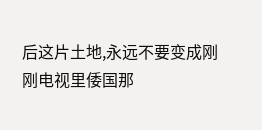后这片土地,永远不要变成刚刚电视里倭国那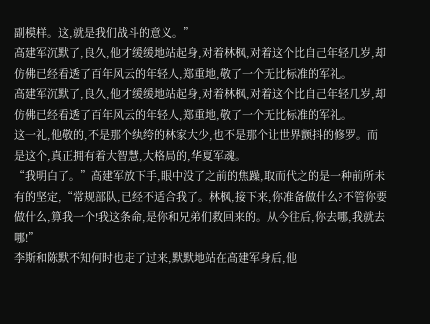副模样。这,就是我们战斗的意义。”
高建军沉默了,良久,他才缓缓地站起身,对着林枫,对着这个比自己年轻几岁,却仿佛已经看透了百年风云的年轻人,郑重地,敬了一个无比标准的军礼。
高建军沉默了,良久,他才缓缓地站起身,对着林枫,对着这个比自己年轻几岁,却仿佛已经看透了百年风云的年轻人,郑重地,敬了一个无比标准的军礼。
这一礼,他敬的,不是那个纨绔的林家大少,也不是那个让世界颤抖的修罗。而是这个,真正拥有着大智慧,大格局的,华夏军魂。
“我明白了。”高建军放下手,眼中没了之前的焦躁,取而代之的是一种前所未有的坚定,“常规部队,已经不适合我了。林枫,接下来,你准备做什么?不管你要做什么,算我一个!我这条命,是你和兄弟们救回来的。从今往后,你去哪,我就去哪!”
李斯和陈默不知何时也走了过来,默默地站在高建军身后,他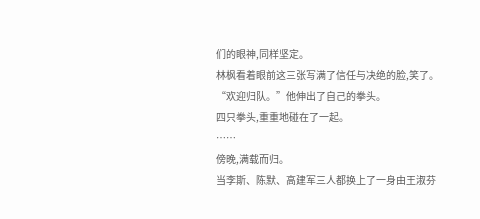们的眼神,同样坚定。
林枫看着眼前这三张写满了信任与决绝的脸,笑了。
“欢迎归队。”他伸出了自己的拳头。
四只拳头,重重地碰在了一起。
……
傍晚,满载而归。
当李斯、陈默、高建军三人都换上了一身由王淑芬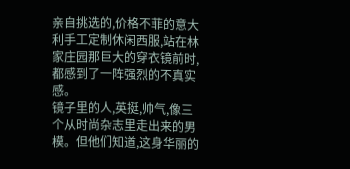亲自挑选的,价格不菲的意大利手工定制休闲西服,站在林家庄园那巨大的穿衣镜前时,都感到了一阵强烈的不真实感。
镜子里的人,英挺,帅气,像三个从时尚杂志里走出来的男模。但他们知道,这身华丽的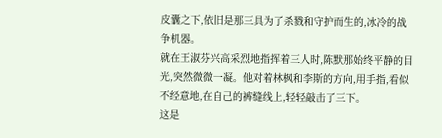皮囊之下,依旧是那三具为了杀戮和守护而生的,冰冷的战争机器。
就在王淑芬兴高采烈地指挥着三人时,陈默那始终平静的目光,突然微微一凝。他对着林枫和李斯的方向,用手指,看似不经意地,在自己的裤缝线上,轻轻敲击了三下。
这是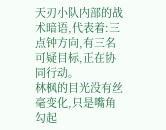天刃小队内部的战术暗语,代表着:三点钟方向,有三名可疑目标,正在协同行动。
林枫的目光没有丝毫变化,只是嘴角勾起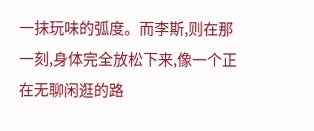一抹玩味的弧度。而李斯,则在那一刻,身体完全放松下来,像一个正在无聊闲逛的路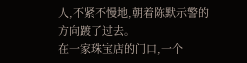人,不紧不慢地,朝着陈默示警的方向踱了过去。
在一家珠宝店的门口,一个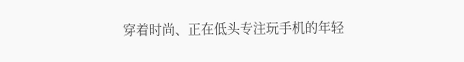穿着时尚、正在低头专注玩手机的年轻